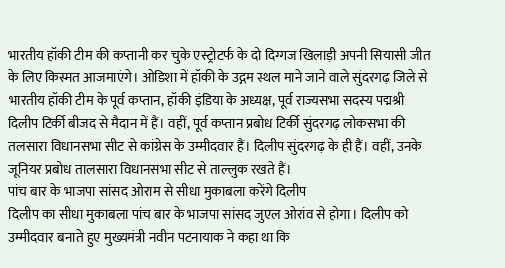भारतीय हॉकी टीम की कप्तानी कर चुके एस्ट्रोटर्फ के दो दिग्गज खिलाड़ी अपनी सियासी जीत के लिए किस्मत आजमाएंगे। ओडिशा में हॉकी के उद्गम स्थल माने जाने वाले सुंदरगढ़ जिले से भारतीय हॉकी टीम के पूर्व कप्तान, हॉकी इंडिया के अध्यक्ष, पूर्व राज्यसभा सदस्य पद्मश्री दिलीप टिर्की बीजद से मैदान में हैं। वहीं, पूर्व कप्तान प्रबोध टिर्की सुंदरगढ़ लोकसभा की तलसारा विधानसभा सीट से कांग्रेस के उम्मीदवार हैं। दिलीप सुंदरगढ़ के ही हैं। वहीं, उनके जूनियर प्रबोध तालसारा विधानसभा सीट से ताल्लुक रखते हैं।
पांच बार के भाजपा सांसद ओराम से सीधा मुकाबला करेंगे दिलीप
दिलीप का सीधा मुकाबला पांच बार के भाजपा सांसद जुएल ओरांव से होगा। दिलीप को उम्मीदवार बनाते हुए मुख्यमंत्री नवीन पटनायाक ने कहा था कि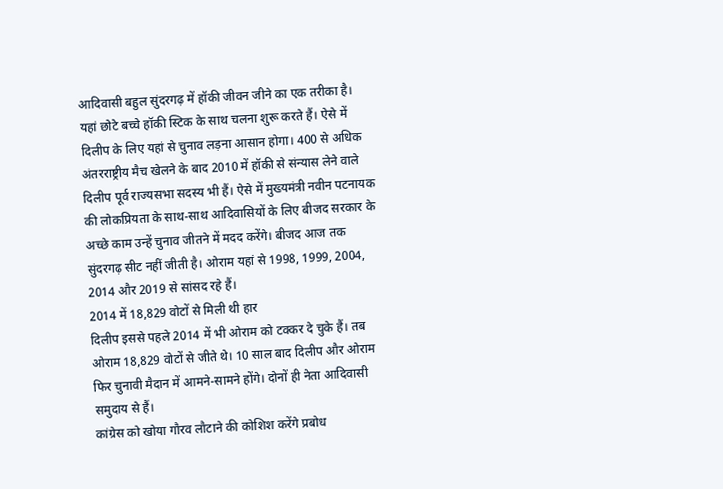आदिवासी बहुल सुंदरगढ़ में हॉकी जीवन जीने का एक तरीका है। यहां छोटे बच्चे हॉकी स्टिक के साथ चलना शुरू करते हैं। ऐसे में दिलीप के लिए यहां से चुनाव लड़ना आसान होगा। 400 से अधिक अंतरराष्ट्रीय मैच खेलने के बाद 2010 में हॉकी से संन्यास लेने वाले दिलीप पूर्व राज्यसभा सदस्य भी हैं। ऐसे में मुख्यमंत्री नवीन पटनायक की लोकप्रियता के साथ-साथ आदिवासियों के लिए बीजद सरकार के अच्छे काम उन्हें चुनाव जीतने में मदद करेंगे। बीजद आज तक सुंदरगढ़ सीट नहीं जीती है। ओराम यहां से 1998, 1999, 2004, 2014 और 2019 से सांसद रहे हैं।
2014 में 18,829 वोटों से मिली थी हार
दिलीप इससे पहले 2014 में भी ओराम को टक्कर दे चुके हैं। तब ओराम 18,829 वोटों से जीते थे। 10 साल बाद दिलीप और ओराम फिर चुनावी मैदान में आमने-सामने होंगे। दोनों ही नेता आदिवासी समुदाय से हैं।
कांग्रेस को खोया गौरव लौटाने की कोशिश करेंगे प्रबोध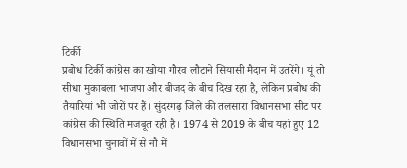टिर्की
प्रबोध टिर्की कांग्रेस का खोया गौरव लौटाने सियासी मैदान में उतरेंगे। यूं तो सीधा मुकाबला भाजपा और बीजद के बीच दिख रहा है, लेकिन प्रबोध की तैयारियां भी जोरों पर हैं। सुंदरगढ़ जिले की तलसारा विधानसभा सीट पर कांग्रेस की स्थिति मजबूत रही है। 1974 से 2019 के बीच यहां हुए 12 विधानसभा चुनावों में से नौ में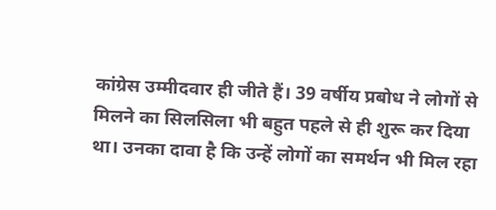कांग्रेस उम्मीदवार ही जीते हैं। 39 वर्षीय प्रबोध ने लोगों से मिलने का सिलसिला भी बहुत पहले से ही शुरू कर दिया था। उनका दावा है कि उन्हें लोगों का समर्थन भी मिल रहा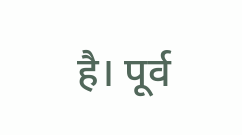है। पूर्व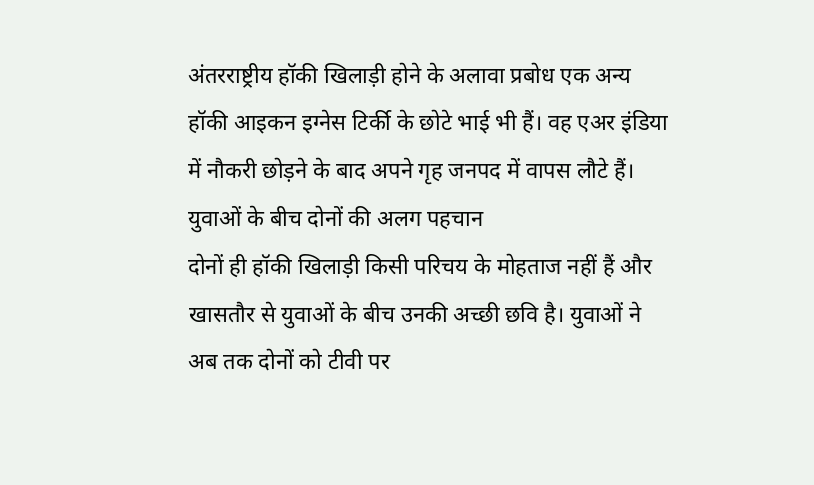अंतरराष्ट्रीय हॉकी खिलाड़ी होने के अलावा प्रबोध एक अन्य हॉकी आइकन इग्नेस टिर्की के छोटे भाई भी हैं। वह एअर इंडिया में नौकरी छोड़ने के बाद अपने गृह जनपद में वापस लौटे हैं।
युवाओं के बीच दोनों की अलग पहचान
दोनों ही हॉकी खिलाड़ी किसी परिचय के मोहताज नहीं हैं और खासतौर से युवाओं के बीच उनकी अच्छी छवि है। युवाओं ने अब तक दोनों को टीवी पर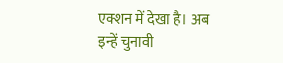एक्शन में देखा है। अब इन्हें चुनावी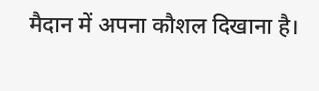मैदान में अपना कौशल दिखाना है।